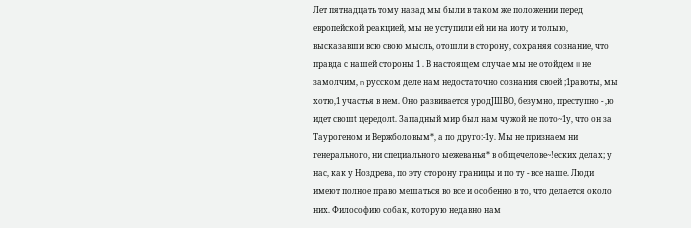Лет пятнадцать тому назад мы были в таком же положении перед европейской реакцией, мы не уступили ей ни на иоту и толыю, высказавши всю свою мысль, отошли в сторону, сохраняя сознание, что правда с нашей стороны 1 . В настоящем случае мы не отойдем II не замолчим, n русском деле нам недостаточно сознания своей ;1равоты, мы хотю,1 участья в нем. Оно развивается уродJШВО, безумно, преступно - ,ю идет свошt цередолt. Западный мир был нам чужой не пото~1у, что он за Таурогеном и Вержболовым*, а по друго:-1у. Мы не признаем ни генерального, ни специального ыежеванья* в общечелове~!еских делах; у нас, как у Ноздрева, по эту сторону границы и по ту - все наше. Люди имеют полное право мешаться во все и особенно в то, что делается около них. Философию собак, которую недавно нам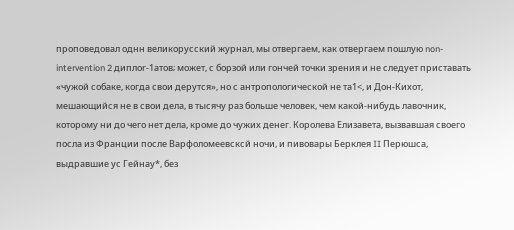проповедовал однн великорусский журнал, мы отвергаем, как отвергаем пошлую non-intervention 2 диплоr-1атов; может, с борзой или гончей точки зрения и не следует приставать «чужой собаке, когда свои дерутся», но с антропологической не та1<, и Дон-Кихот, мешающийся не в свои дела, в тысячу раз больше человек, чем какой-нибудь лавочник, которому ни до чего нет дела, кроме до чужих денег. Королева Елизавета, вызвавшая своего посла из Франции после Варфоломеевсксй ночи, и пивовары Берклея II Перюшса, выдравшие ус Гейнау*, без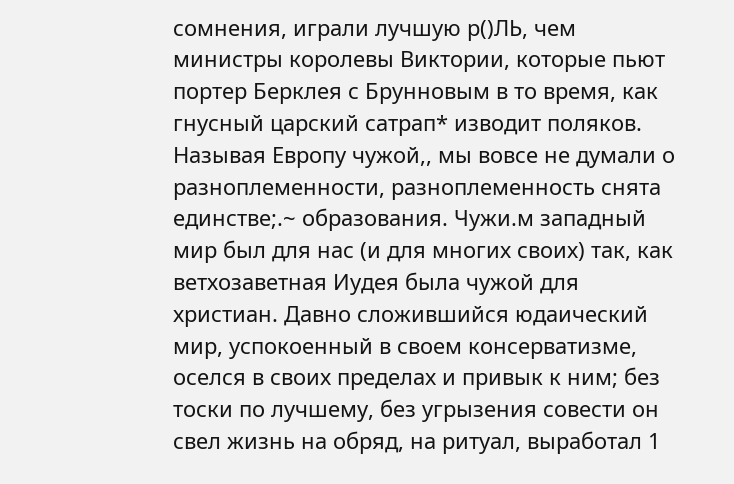сомнения, играли лучшую р()ЛЬ, чем министры королевы Виктории, которые пьют портер Берклея с Брунновым в то время, как гнусный царский сатрап* изводит поляков. Называя Европу чужой,, мы вовсе не думали о разноплеменности, разноплеменность снята единстве;.~ образования. Чужи.м западный мир был для нас (и для многих своих) так, как ветхозаветная Иудея была чужой для христиан. Давно сложившийся юдаический мир, успокоенный в своем консерватизме, оселся в своих пределах и привык к ним; без тоски по лучшему, без угрызения совести он свел жизнь на обряд, на ритуал, выработал 1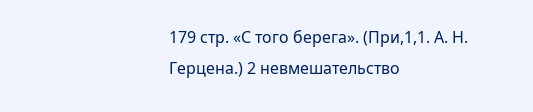179 стр. «С того берега». (При,1,1. А. Н. Герцена.) 2 невмешательство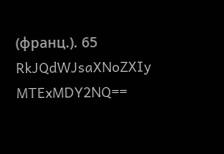(франц.). 65
RkJQdWJsaXNoZXIy MTExMDY2NQ==